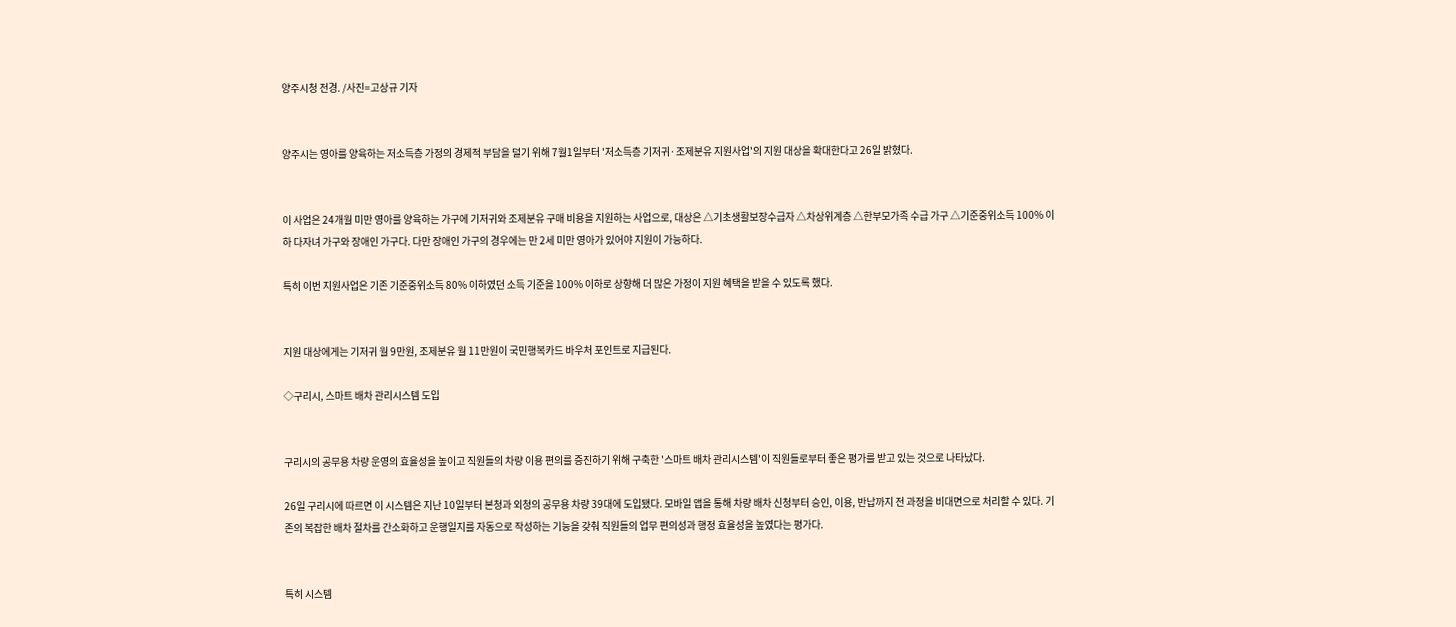양주시청 전경. /사진=고상규 기자


양주시는 영아를 양육하는 저소득층 가정의 경제적 부담을 덜기 위해 7월1일부터 '저소득층 기저귀·조제분유 지원사업'의 지원 대상을 확대한다고 26일 밝혔다.


이 사업은 24개월 미만 영아를 양육하는 가구에 기저귀와 조제분유 구매 비용을 지원하는 사업으로, 대상은 △기초생활보장수급자 △차상위계층 △한부모가족 수급 가구 △기준중위소득 100% 이하 다자녀 가구와 장애인 가구다. 다만 장애인 가구의 경우에는 만 2세 미만 영아가 있어야 지원이 가능하다.

특히 이번 지원사업은 기존 기준중위소득 80% 이하였던 소득 기준을 100% 이하로 상향해 더 많은 가정이 지원 혜택을 받을 수 있도록 했다.


지원 대상에게는 기저귀 월 9만원, 조제분유 월 11만원이 국민행복카드 바우처 포인트로 지급된다.

◇구리시, 스마트 배차 관리시스템 도입


구리시의 공무용 차량 운영의 효율성을 높이고 직원들의 차량 이용 편의를 증진하기 위해 구축한 '스마트 배차 관리시스템'이 직원들로부터 좋은 평가를 받고 있는 것으로 나타났다.

26일 구리시에 따르면 이 시스템은 지난 10일부터 본청과 외청의 공무용 차량 39대에 도입됐다. 모바일 앱을 통해 차량 배차 신청부터 승인, 이용, 반납까지 전 과정을 비대면으로 처리할 수 있다. 기존의 복잡한 배차 절차를 간소화하고 운행일지를 자동으로 작성하는 기능을 갖춰 직원들의 업무 편의성과 행정 효율성을 높였다는 평가다.


특히 시스템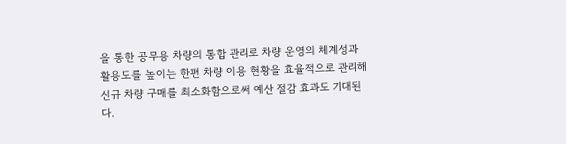을 통한 공무용 차량의 통합 관리로 차량 운영의 체계성과 활용도를 높이는 한편 차량 이용 현황을 효율적으로 관리해 신규 차량 구매를 최소화함으로써 예산 절감 효과도 기대된다.